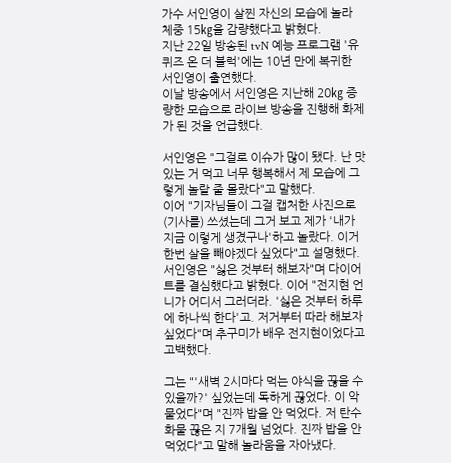가수 서인영이 살찐 자신의 모습에 놀라 체중 15㎏을 감량했다고 밝혔다.
지난 22일 방송된 tvN 예능 프로그램 '유 퀴즈 온 더 블럭'에는 10년 만에 복귀한 서인영이 출연했다.
이날 방송에서 서인영은 지난해 20㎏ 증량한 모습으로 라이브 방송을 진행해 화제가 된 것을 언급했다.

서인영은 "그걸로 이슈가 많이 됐다. 난 맛있는 거 먹고 너무 행복해서 제 모습에 그렇게 놀랄 줄 몰랐다"고 말했다.
이어 "기자님들이 그걸 캡처한 사진으로 (기사를) 쓰셨는데 그거 보고 제가 '내가 지금 이렇게 생겼구나'하고 놀랐다. 이거 한번 살을 빼야겠다 싶었다"고 설명했다.
서인영은 "싫은 것부터 해보자"며 다이어트를 결심했다고 밝혔다. 이어 "전지현 언니가 어디서 그러더라. '싫은 것부터 하루에 하나씩 한다'고. 저거부터 따라 해보자 싶었다"며 추구미가 배우 전지현이었다고 고백했다.

그는 "'새벽 2시마다 먹는 야식을 끊을 수 있을까?' 싶었는데 독하게 끊었다. 이 악물었다"며 "진짜 밥을 안 먹었다. 저 탄수화물 끊은 지 7개월 넘었다. 진짜 밥을 안 먹었다"고 말해 놀라움을 자아냈다.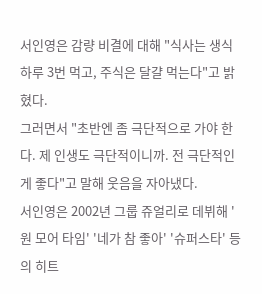서인영은 감량 비결에 대해 "식사는 생식 하루 3번 먹고, 주식은 달걀 먹는다"고 밝혔다.
그러면서 "초반엔 좀 극단적으로 가야 한다. 제 인생도 극단적이니까. 전 극단적인 게 좋다"고 말해 웃음을 자아냈다.
서인영은 2002년 그룹 쥬얼리로 데뷔해 '원 모어 타임' '네가 참 좋아' '슈퍼스타' 등의 히트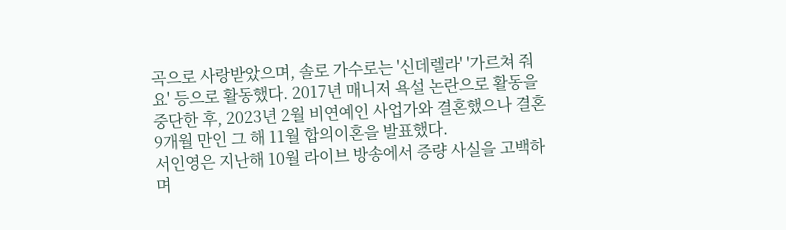곡으로 사랑받았으며, 솔로 가수로는 '신데렐라' '가르쳐 줘요' 등으로 활동했다. 2017년 매니저 욕설 논란으로 활동을 중단한 후, 2023년 2월 비연예인 사업가와 결혼했으나 결혼 9개월 만인 그 해 11월 합의이혼을 발표했다.
서인영은 지난해 10월 라이브 방송에서 증량 사실을 고백하며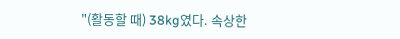"(활동할 때) 38kg였다. 속상한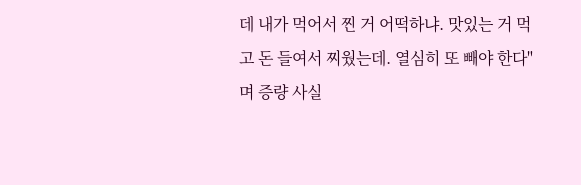데 내가 먹어서 찐 거 어떡하냐. 맛있는 거 먹고 돈 들여서 찌웠는데. 열심히 또 빼야 한다"며 증량 사실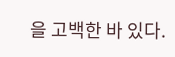을 고백한 바 있다.